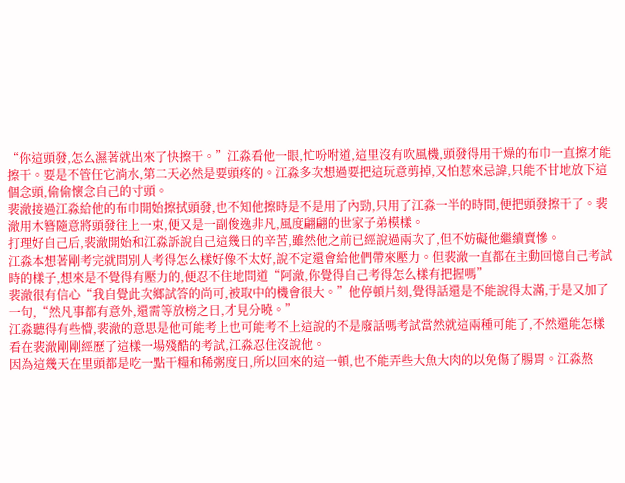“你這頭發,怎么濕著就出來了快擦干。”江淼看他一眼,忙吩咐道,這里沒有吹風機,頭發得用干燥的布巾一直擦才能擦干。要是不管任它淌水,第二天必然是要頭疼的。江淼多次想過要把這玩意剪掉,又怕惹來忌諱,只能不甘地放下這個念頭,偷偷懷念自己的寸頭。
裴澈接過江淼給他的布巾開始擦拭頭發,也不知他擦時是不是用了內勁,只用了江淼一半的時間,便把頭發擦干了。裴澈用木簪隨意將頭發往上一束,便又是一副俊逸非凡,風度翩翩的世家子弟模樣。
打理好自己后,裴澈開始和江淼訴說自己這幾日的辛苦,雖然他之前已經說過兩次了,但不妨礙他繼續賣慘。
江淼本想著剛考完就問別人考得怎么樣好像不太好,說不定還會給他們帶來壓力。但裴澈一直都在主動回憶自己考試時的樣子,想來是不覺得有壓力的,便忍不住地問道“阿澈,你覺得自己考得怎么樣有把握嗎”
裴澈很有信心“我自覺此次鄉試答的尚可,被取中的機會很大。”他停頓片刻,覺得話還是不能說得太滿,于是又加了一句,“然凡事都有意外,還需等放榜之日,才見分曉。”
江淼聽得有些懵,裴澈的意思是他可能考上也可能考不上這說的不是廢話嗎考試當然就這兩種可能了,不然還能怎樣看在裴澈剛剛經歷了這樣一場殘酷的考試,江淼忍住沒說他。
因為這幾天在里頭都是吃一點干糧和稀粥度日,所以回來的這一頓,也不能弄些大魚大肉的以免傷了腸胃。江淼熬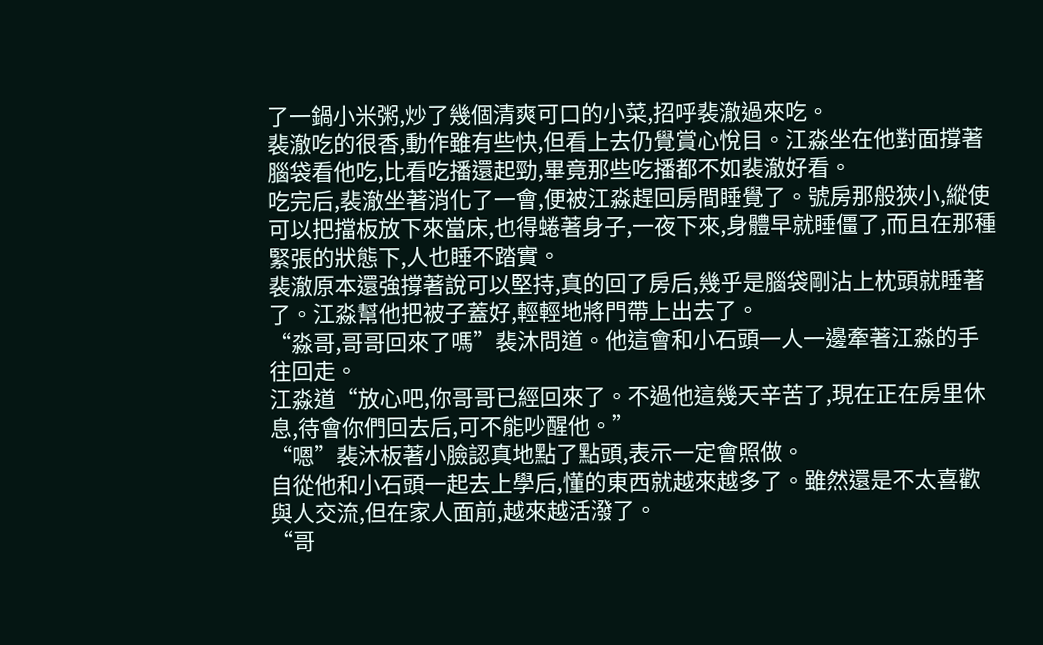了一鍋小米粥,炒了幾個清爽可口的小菜,招呼裴澈過來吃。
裴澈吃的很香,動作雖有些快,但看上去仍覺賞心悅目。江淼坐在他對面撐著腦袋看他吃,比看吃播還起勁,畢竟那些吃播都不如裴澈好看。
吃完后,裴澈坐著消化了一會,便被江淼趕回房間睡覺了。號房那般狹小,縱使可以把擋板放下來當床,也得蜷著身子,一夜下來,身體早就睡僵了,而且在那種緊張的狀態下,人也睡不踏實。
裴澈原本還強撐著說可以堅持,真的回了房后,幾乎是腦袋剛沾上枕頭就睡著了。江淼幫他把被子蓋好,輕輕地將門帶上出去了。
“淼哥,哥哥回來了嗎”裴沐問道。他這會和小石頭一人一邊牽著江淼的手往回走。
江淼道“放心吧,你哥哥已經回來了。不過他這幾天辛苦了,現在正在房里休息,待會你們回去后,可不能吵醒他。”
“嗯”裴沐板著小臉認真地點了點頭,表示一定會照做。
自從他和小石頭一起去上學后,懂的東西就越來越多了。雖然還是不太喜歡與人交流,但在家人面前,越來越活潑了。
“哥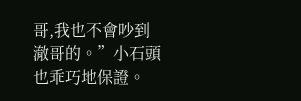哥,我也不會吵到澈哥的。”小石頭也乖巧地保證。